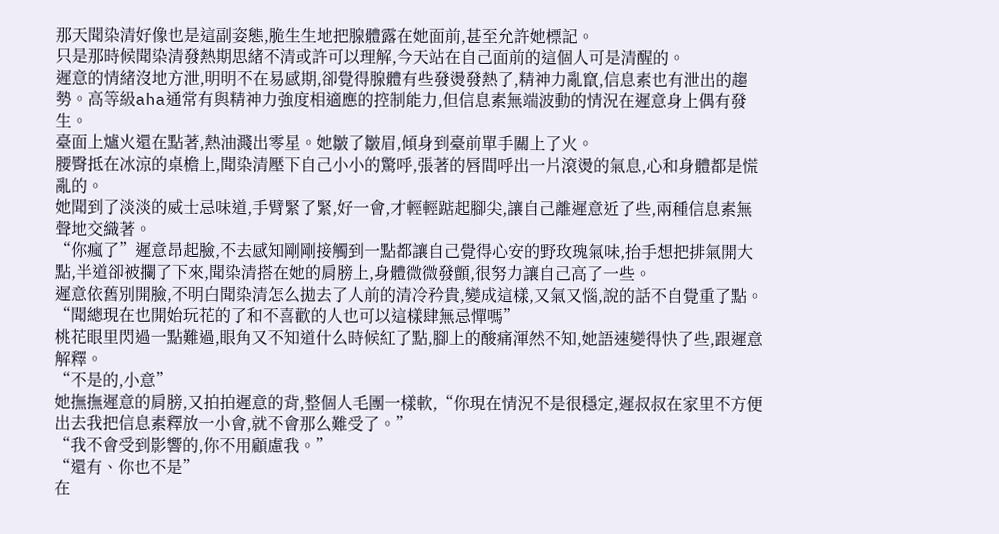那天聞染清好像也是這副姿態,脆生生地把腺體露在她面前,甚至允許她標記。
只是那時候聞染清發熱期思緒不清或許可以理解,今天站在自己面前的這個人可是清醒的。
遲意的情緒沒地方泄,明明不在易感期,卻覺得腺體有些發燙發熱了,精神力亂竄,信息素也有泄出的趨勢。高等級aha通常有與精神力強度相適應的控制能力,但信息素無端波動的情況在遲意身上偶有發生。
臺面上爐火還在點著,熱油濺出零星。她皺了皺眉,傾身到臺前單手關上了火。
腰臀抵在冰涼的桌檐上,聞染清壓下自己小小的驚呼,張著的唇間呼出一片滾燙的氣息,心和身體都是慌亂的。
她聞到了淡淡的威士忌味道,手臂緊了緊,好一會,才輕輕踮起腳尖,讓自己離遲意近了些,兩種信息素無聲地交織著。
“你瘋了”遲意昂起臉,不去感知剛剛接觸到一點都讓自己覺得心安的野玫瑰氣味,抬手想把排氣開大點,半道卻被攔了下來,聞染清搭在她的肩膀上,身體微微發顫,很努力讓自己高了一些。
遲意依舊別開臉,不明白聞染清怎么拋去了人前的清冷矜貴,變成這樣,又氣又惱,說的話不自覺重了點。
“聞總現在也開始玩花的了和不喜歡的人也可以這樣肆無忌憚嗎”
桃花眼里閃過一點難過,眼角又不知道什么時候紅了點,腳上的酸痛渾然不知,她語速變得快了些,跟遲意解釋。
“不是的,小意”
她撫撫遲意的肩膀,又拍拍遲意的背,整個人毛團一樣軟,“你現在情況不是很穩定,遲叔叔在家里不方便出去我把信息素釋放一小會,就不會那么難受了。”
“我不會受到影響的,你不用顧慮我。”
“還有、你也不是”
在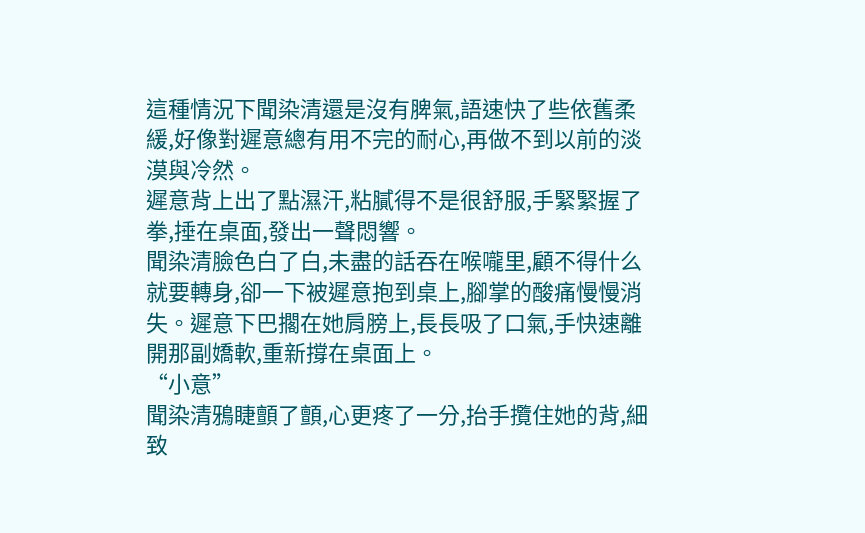這種情況下聞染清還是沒有脾氣,語速快了些依舊柔緩,好像對遲意總有用不完的耐心,再做不到以前的淡漠與冷然。
遲意背上出了點濕汗,粘膩得不是很舒服,手緊緊握了拳,捶在桌面,發出一聲悶響。
聞染清臉色白了白,未盡的話吞在喉嚨里,顧不得什么就要轉身,卻一下被遲意抱到桌上,腳掌的酸痛慢慢消失。遲意下巴擱在她肩膀上,長長吸了口氣,手快速離開那副嬌軟,重新撐在桌面上。
“小意”
聞染清鴉睫顫了顫,心更疼了一分,抬手攬住她的背,細致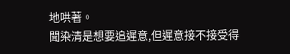地哄著。
聞染清是想要追遲意,但遲意接不接受得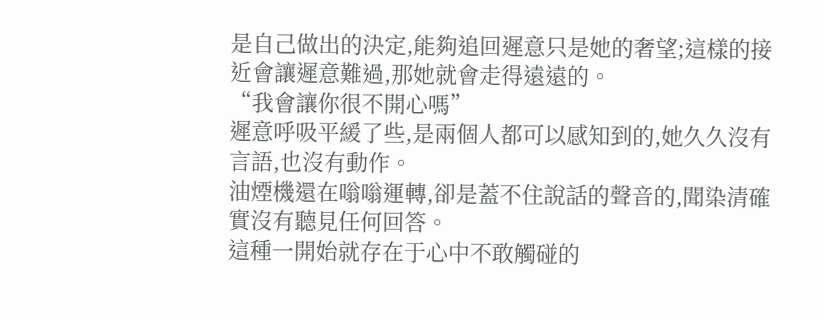是自己做出的決定,能夠追回遲意只是她的奢望;這樣的接近會讓遲意難過,那她就會走得遠遠的。
“我會讓你很不開心嗎”
遲意呼吸平緩了些,是兩個人都可以感知到的,她久久沒有言語,也沒有動作。
油煙機還在嗡嗡運轉,卻是蓋不住說話的聲音的,聞染清確實沒有聽見任何回答。
這種一開始就存在于心中不敢觸碰的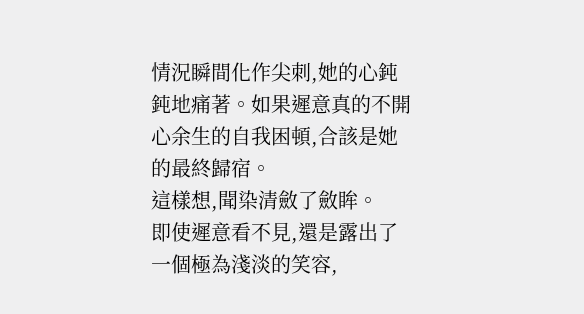情況瞬間化作尖刺,她的心鈍鈍地痛著。如果遲意真的不開心余生的自我困頓,合該是她的最終歸宿。
這樣想,聞染清斂了斂眸。
即使遲意看不見,還是露出了一個極為淺淡的笑容,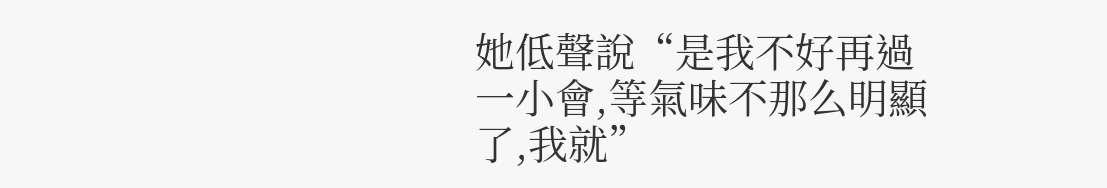她低聲說“是我不好再過一小會,等氣味不那么明顯了,我就”